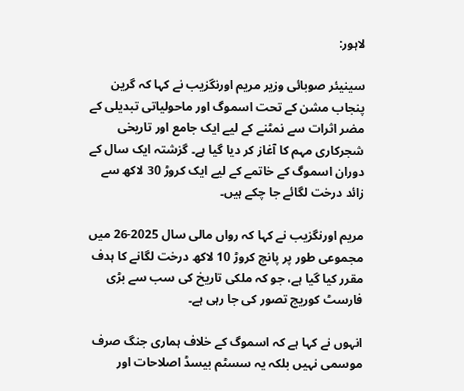لاہور:

سینیئر صوبائی وزیر مریم اورنگزیب نے کہا کہ گرین پنجاب مشن کے تحت اسموگ اور ماحولیاتی تبدیلی کے مضر اثرات سے نمٹنے کے لیے ایک جامع اور تاریخی شجرکاری مہم کا آغاز کر دیا گیا ہے۔ گزشتہ ایک سال کے دوران اسموگ کے خاتمے کے لیے ایک کروڑ 30 لاکھ سے زائد درخت لگائے جا چکے ہیں۔

مریم اورنگزیب نے کہا کہ رواں مالی سال 2025-26 میں مجموعی طور پر پانچ کروڑ 10 لاکھ درخت لگانے کا ہدف مقرر کیا گیا ہے، جو کہ ملکی تاریخ کی سب سے بڑی فارسٹ کوریج تصور کی جا رہی ہے۔

انہوں نے کہا ہے کہ اسموگ کے خلاف ہماری جنگ صرف موسمی نہیں بلکہ یہ سسٹم بیسڈ اصلاحات اور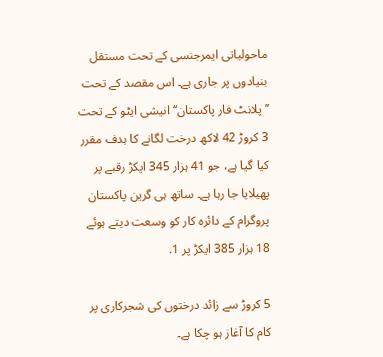ماحولیاتی ایمرجنسی کے تحت مستقل بنیادوں پر جاری ہے۔ اس مقصد کے تحت ’’پلانٹ فار پاکستان‘‘ انیشی ایٹو کے تحت 3 کروڑ 42 لاکھ درخت لگانے کا ہدف مقرر کیا گیا ہے، جو 41 ہزار 345 ایکڑ رقبے پر پھیلایا جا رہا ہے۔ ساتھ ہی گرین پاکستان پروگرام کے دائرہ کار کو وسعت دیتے ہوئے 18 ہزار 385 ایکڑ پر 1.

5 کروڑ سے زائد درختوں کی شجرکاری پر کام کا آغاز ہو چکا ہے۔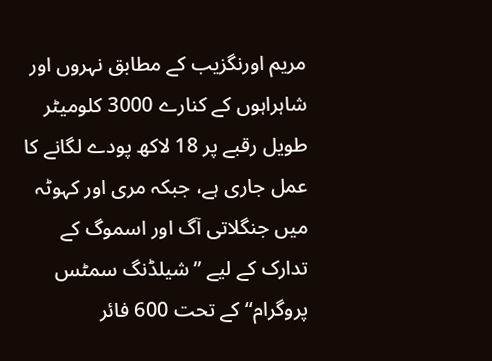مریم اورنگزیب کے مطابق نہروں اور شاہراہوں کے کنارے 3000 کلومیٹر طویل رقبے پر 18 لاکھ پودے لگانے کا عمل جاری ہے، جبکہ مری اور کہوٹہ میں جنگلاتی آگ اور اسموگ کے تدارک کے لیے ’’شیلڈنگ سمٹس پروگرام‘‘ کے تحت 600 فائر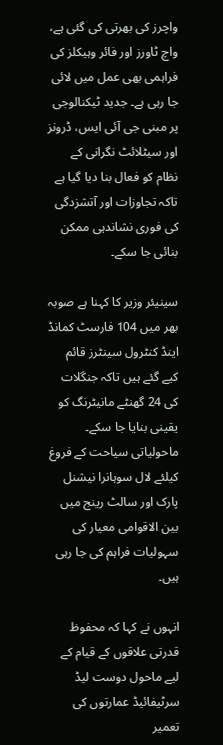واچرز کی بھرتی کی گئی ہے، واچ ٹاورز اور فائر وہیکلز کی فراہمی بھی عمل میں لائی جا رہی ہے۔ جدید ٹیکنالوجی پر مبنی جی آئی ایس، ڈرونز اور سیٹلائٹ نگرانی کے نظام کو فعال بنا دیا گیا ہے تاکہ تجاوزات اور آتشزدگی کی فوری نشاندہی ممکن بنائی جا سکے۔

سینیئر وزیر کا کہنا ہے صوبہ بھر میں 104 فارسٹ کمانڈ اینڈ کنٹرول سینٹرز قائم کیے گئے ہیں تاکہ جنگلات کی 24 گھنٹے مانیٹرنگ کو یقینی بنایا جا سکے۔ ماحولیاتی سیاحت کے فروغ کیلئے لال سوہانرا نیشنل پارک اور سالٹ رینج میں بین الاقوامی معیار کی سہولیات فراہم کی جا رہی ہیں۔

انہوں نے کہا کہ محفوظ قدرتی علاقوں کے قیام کے لیے ماحول دوست لیڈ سرٹیفائیڈ عمارتوں کی تعمیر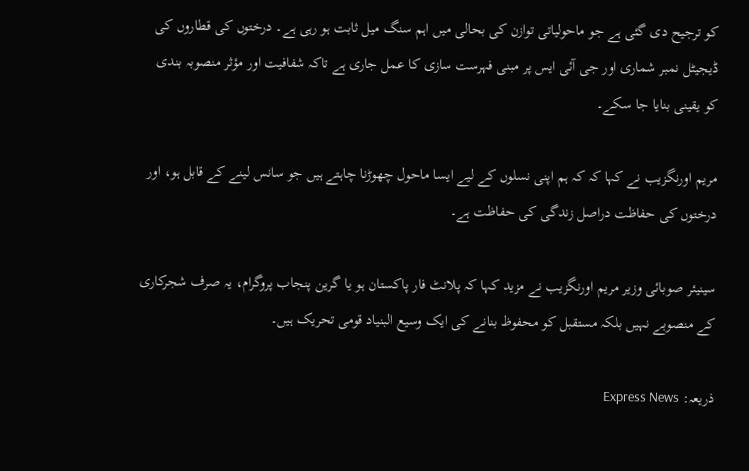کو ترجیح دی گئی ہے جو ماحولیاتی توازن کی بحالی میں اہم سنگ میل ثابت ہو رہی ہے۔ درختوں کی قطاروں کی ڈیجیٹل نمبر شماری اور جی آئی ایس پر مبنی فہرست سازی کا عمل جاری ہے تاکہ شفافیت اور مؤثر منصوبہ بندی کو یقینی بنایا جا سکے۔

مریم اورنگزیب نے کہا کہ کہ ہم اپنی نسلوں کے لیے ایسا ماحول چھوڑنا چاہتے ہیں جو سانس لینے کے قابل ہو، اور درختوں کی حفاظت دراصل زندگی کی حفاظت ہے۔

سینیئر صوبائی وزیر مریم اورنگزیب نے مزید کہا کہ پلانٹ فار پاکستان ہو یا گرین پنجاب پروگرام، یہ صرف شجرکاری کے منصوبے نہیں بلکہ مستقبل کو محفوظ بنانے کی ایک وسیع البنیاد قومی تحریک ہیں۔

ذریعہ: Express News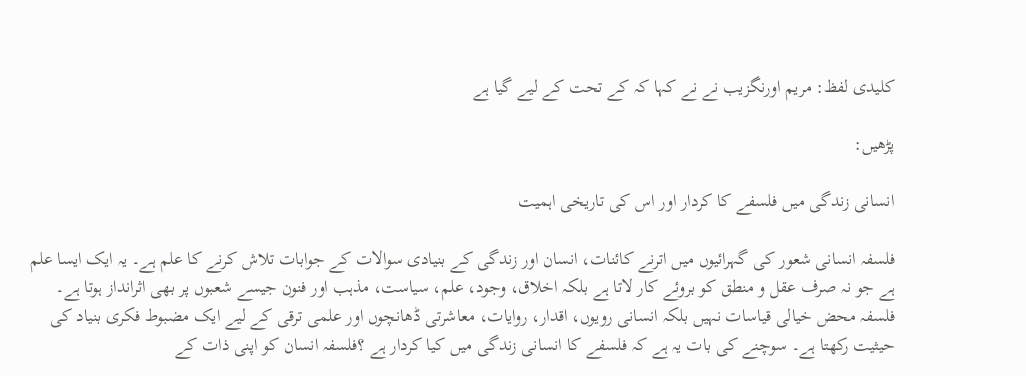کلیدی لفظ: مریم اورنگزیب نے نے کہا کہ کے تحت کے لیے گیا ہے

پڑھیں:

انسانی زندگی میں فلسفے کا کردار اور اس کی تاریخی اہمیت

فلسفہ انسانی شعور کی گہرائیوں میں اترنے کائنات، انسان اور زندگی کے بنیادی سوالات کے جوابات تلاش کرنے کا علم ہے۔ یہ ایک ایسا علم ہے جو نہ صرف عقل و منطق کو بروئے کار لاتا ہے بلکہ اخلاق، وجود، علم، سیاست، مذہب اور فنون جیسے شعبوں پر بھی اثرانداز ہوتا ہے۔ فلسفہ محض خیالی قیاسات نہیں بلکہ انسانی رویوں، اقدار، روایات، معاشرتی ڈھانچوں اور علمی ترقی کے لیے ایک مضبوط فکری بنیاد کی حیثیت رکھتا ہے۔ سوچنے کی بات یہ ہے کہ فلسفے کا انسانی زندگی میں کیا کردار ہے ؟فلسفہ انسان کو اپنی ذات کے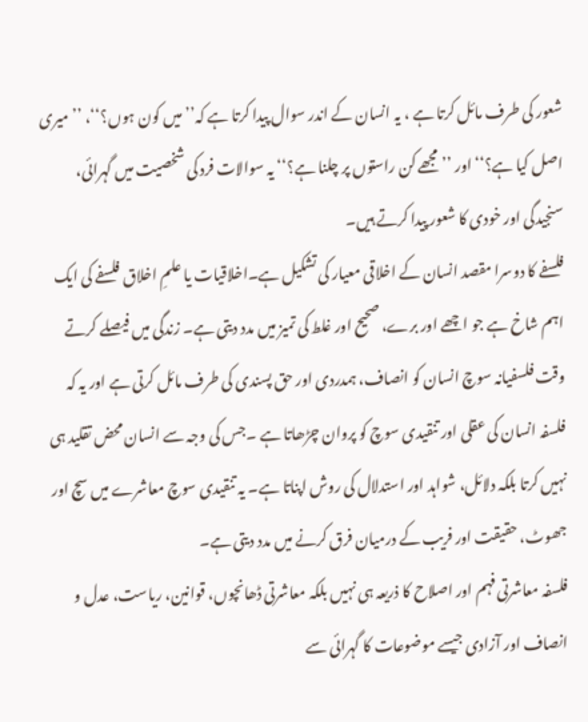شعور کی طرف مائل کرتا ہے ، یہ انسان کے اندر سوال پیدا کرتا ہے کہ’’میں کون ہوں؟‘‘، ’’میری اصل کیا ہے؟‘‘ اور ’’مجھے کن راستوں پر چلنا ہے؟‘‘ یہ سوالات فرد کی شخصیت میں گہرائی، سنجیدگی اور خودی کا شعور پیدا کرتے ہیں۔
فلسفے کا دوسرا مقصد انسان کے اخلاقی معیار کی تشکیل ہے۔اخلاقیات یا علمِ اخلاق فلسفے کی ایک اہم شاخ ہے جو اچھے اور برے، صحیح اور غلط کی تمیز میں مدد دیتی ہے۔ زندگی میں فیصلے کرتے وقت فلسفیانہ سوچ انسان کو انصاف، ہمدردی اور حق پسندی کی طرف مائل کرتی ہے اور یہ کہ فلسفہ انسان کی عقلی اور تنقیدی سوچ کو پروان چڑھاتا ہے ۔جس کی وجہ سے انسان محض تقلید ہی نہیں کرتا بلکہ دلائل، شواہد اور استدلال کی روش اپناتا ہے۔ یہ تنقیدی سوچ معاشرے میں سچ اور جھوٹ، حقیقت اور فریب کے درمیان فرق کرنے میں مدد دیتی ہے۔
فلسفہ معاشرتی فہم اور اصلاح کا ذریعہ ہی نہیں بلکہ معاشرتی ڈھانچوں، قوانین، ریاست، عدل و انصاف اور آزادی جیسے موضوعات کا گہرائی سے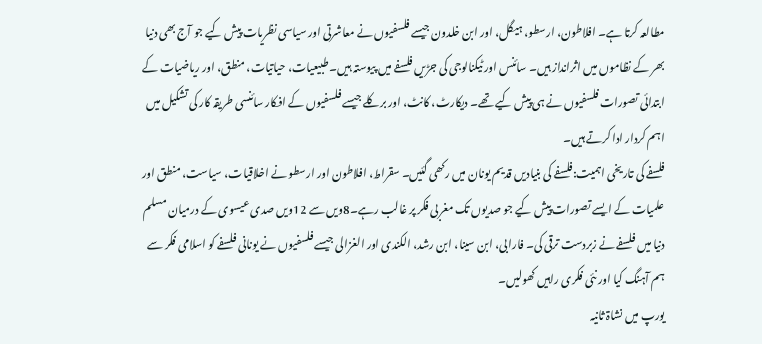مطالعہ کرتا ہے۔ افلاطون، ارسطو، ہیگل، اور ابن خلدون جیسے فلسفیوں نے معاشرتی اور سیاسی نظریات پیش کیے جو آج بھی دنیا بھر کے نظاموں میں اثرانداز ہیں۔ سائنس اور ٹیکنالوجی کی جڑیں فلسفے میں پیوستہ ہیں۔ طبیعیات، حیاتیات، منطق، اور ریاضیات کے ابتدائی تصورات فلسفیوں نے ہی پیش کیے تھے۔ دیکارٹ، کانٹ، اور برکلے جیسے فلسفیوں کے افکار سائنسی طریقہ کار کی تشکیل میں اہم کردار ادا کرتے ہیں۔
فلسفے کی تاریخی اہمیت:فلسفے کی بنیادیں قدیم یونان میں رکھی گئیں۔ سقراط، افلاطون اور ارسطو نے اخلاقیات، سیاست، منطق اور علمیات کے ایسے تصورات پیش کیے جو صدیوں تک مغربی فکر پر غالب رہے۔8ویں سے 12ویں صدی عیسوی کے درمیان مسلم دنیا میں فلسفے نے زبردست ترقی کی۔ فارابی، ابن سینا، ابن رشد، الکندی اور الغزالی جیسے فلسفیوں نے یونانی فلسفے کو اسلامی فکر سے ہم آہنگ کیا اور نئی فکری راہیں کھولیں۔
یورپ میں نشاۃ ثانیہ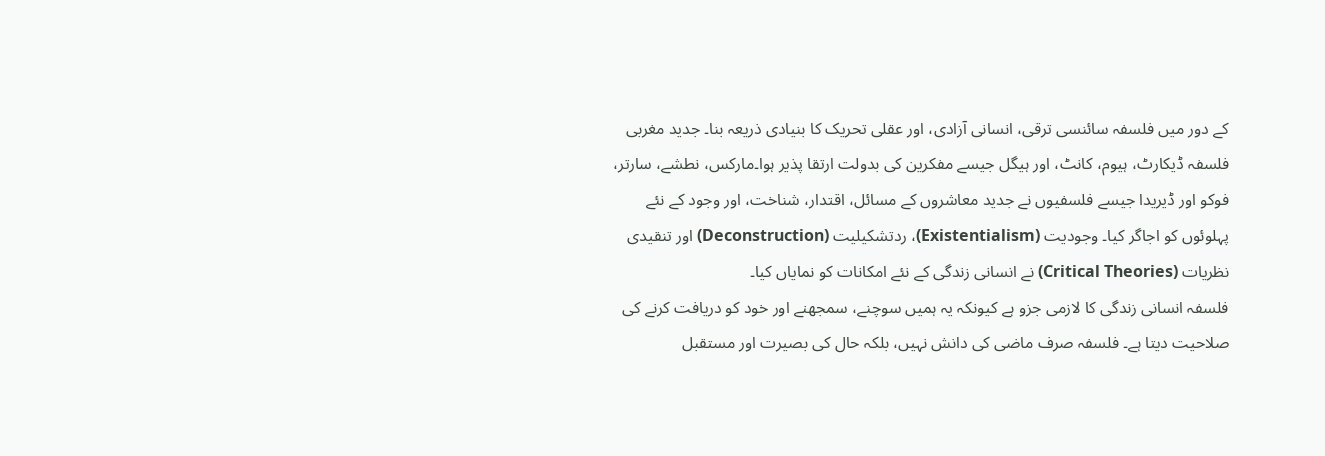کے دور میں فلسفہ سائنسی ترقی، انسانی آزادی، اور عقلی تحریک کا بنیادی ذریعہ بنا۔ جدید مغربی فلسفہ ڈیکارٹ، ہیوم، کانٹ، اور ہیگل جیسے مفکرین کی بدولت ارتقا پذیر ہوا۔مارکس، نطشے، سارتر، فوکو اور ڈیریدا جیسے فلسفیوں نے جدید معاشروں کے مسائل، اقتدار، شناخت، اور وجود کے نئے پہلوئوں کو اجاگر کیا۔ وجودیت (Existentialism)، ردتشکیلیت (Deconstruction) اور تنقیدی نظریات (Critical Theories) نے انسانی زندگی کے نئے امکانات کو نمایاں کیا۔
فلسفہ انسانی زندگی کا لازمی جزو ہے کیونکہ یہ ہمیں سوچنے، سمجھنے اور خود کو دریافت کرنے کی صلاحیت دیتا ہے۔ فلسفہ صرف ماضی کی دانش نہیں، بلکہ حال کی بصیرت اور مستقبل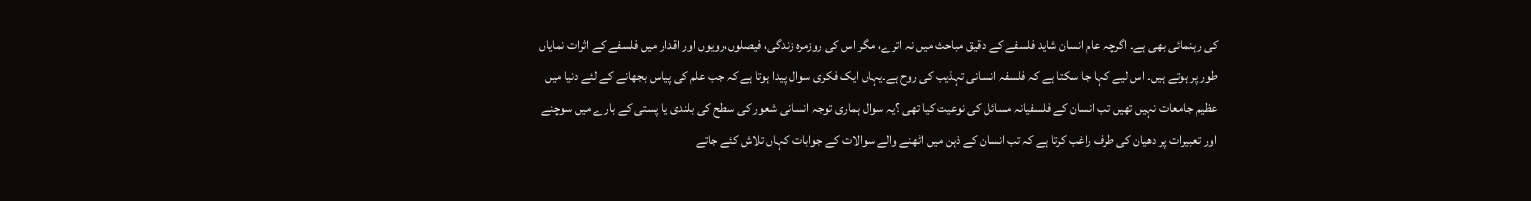کی رہنمائی بھی ہے۔ اگرچہ عام انسان شاید فلسفے کے دقیق مباحث میں نہ اترے، مگر اس کی روزمرہ زندگی، فیصلوں،رویوں اور اقدار میں فلسفے کے اثرات نمایاں طور پر ہوتے ہیں۔ اس لیے کہا جا سکتا ہے کہ فلسفہ انسانی تہذیب کی روح ہے۔یہاں ایک فکری سوال پیدا ہوتا ہے کہ جب علم کی پیاس بجھانے کے لئے دنیا میں عظیم جامعات نہیں تھیں تب انسان کے فلسفیانہ مسائل کی نوعیت کیا تھی ؟یہ سوال ہماری توجہ انسانی شعور کی سطح کی بلندی یا پستی کے بارے میں سوچنے اور تعبیرات پر دھیان کی طرف راغب کرتا ہے کہ تب انسان کے ذہن میں اٹھنے والے سوالات کے جوابات کہاں تلاش کئے جاتے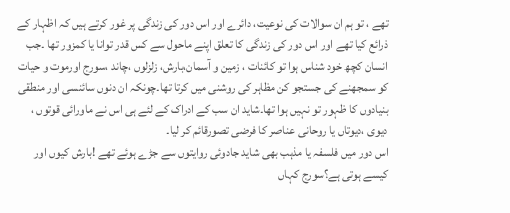تھے ، تو ہم ان سوالات کی نوعیت، دائرے اور اس دور کی زندگی پر غور کرتے ہیں کہ اظہار کے ذرائع کیا تھے اور اس دور کی زندگی کا تعلق اپنے ماحول سے کس قدر توانا یا کمزور تھا ۔جب انسان کچھ خود شناس ہوا تو کائنات ، زمین و آسمان،بارش، زلزلوں ،چاند ،سورج اورموت و حیات کو سمجھنے کی جستجو کن مظاہر کی روشنی میں کرتا تھا۔چونکہ ان دنوں سائنسی اور منطقی بنیادوں کا ظہور تو نہیں ہوا تھا۔شاید ان سب کے ادراک کے لئے ہی اس نے ماورائی قوتوں ، دیوی ،دیوتاں یا روحانی عناصر کا فرضی تصورقائم کر لیا۔
اس دور میں فلسفہ یا مذہب بھی شاید جادوئی روایتوں سے جڑے ہوئے تھے !بارش کیوں اور کیسے ہوتی ہے؟سورج کہاں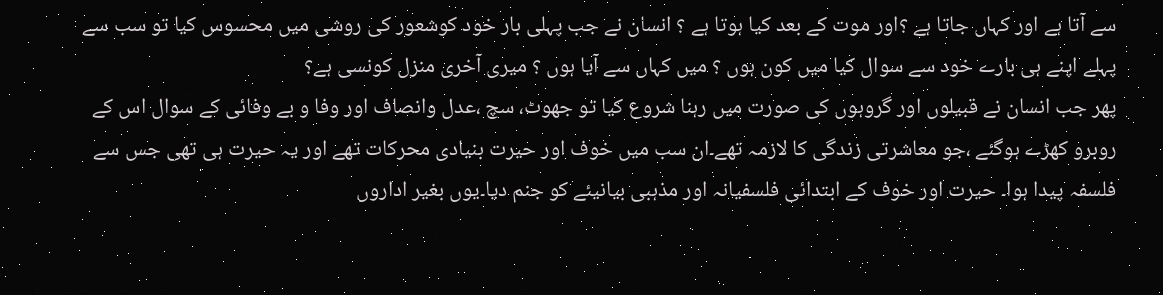سے آتا ہے اور کہاں جاتا ہے ؟اور موت کے بعد کیا ہوتا ہے ؟ انسان نے جب پہلی بار خود کوشعور کی روشی میں محسوس کیا تو سب سے پہلے اپنے ہی بارے خود سے سوال کیا میں کون ہوں ؟ میں کہاں سے آیا ہوں ؟ میری آخری منزل کونسی ہے؟
پھر جب انسان نے قبیلوں اور گروہوں کی صورت میں رہنا شروع کیا تو جھوٹ، سچ ،عدل وانصاف اور وفا و بے وفائی کے سوال اس کے روبرو کھڑے ہوگئے ،جو معاشرتی زندگی کا لازمہ تھے۔ان سب میں خوف اور حیرت بنیادی محرکات تھے اور یہ حیرت ہی تھی جس سے فلسفہ پیدا ہوا۔ حیرت اور خوف کے ابتدائی فلسفیانہ اور مذہبی بیانیئے کو جنم دیا۔یوں بغیر اداروں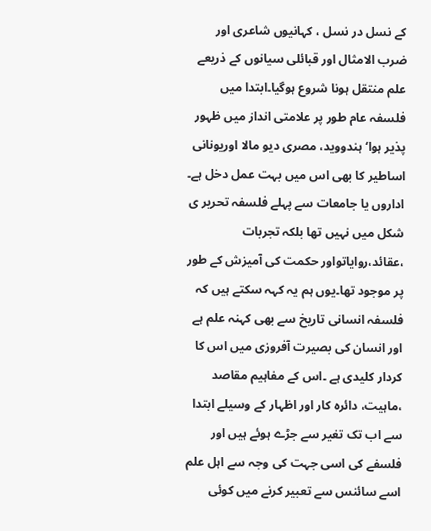کے نسل در نسل ، کہانیوں شاعری اور ضرب الامثال اور قبائلی سیانوں کے ذریعے علم منتقل ہونا شروع ہوگیا۔ابتدا میں فلسفہ عام طور پر علامتی انداز میں ظہور پذیر ہوا‘ ہندووید، مصری دیو مالا اوریونانی اساطیر کا بھی اس میں بہت عمل دخل ہے۔
اداروں یا جامعات سے پہلے فلسفہ تحریر ی شکل میں نہیں تھا بلکہ تجربات ،عقائد،روایاتواور حکمت کی آمیزش کے طور پر موجود تھا۔یوں ہم یہ کہہ سکتے ہیں کہ فلسفہ انسانی تاریخ سے بھی کہنہ علم ہے اور انسان کی بصیرت آفروزی میں اس کا کردار کلیدی ہے ۔اس کے مفاہیم مقاصد ،ماہیت، دائرہ کار اور اظہار کے وسیلے ابتدا سے اب تک تغیر سے جڑے ہوئے ہیں اور فلسفے کی اسی جہت کی وجہ سے اہل علم اسے سائنس سے تعبیر کرنے میں کوئی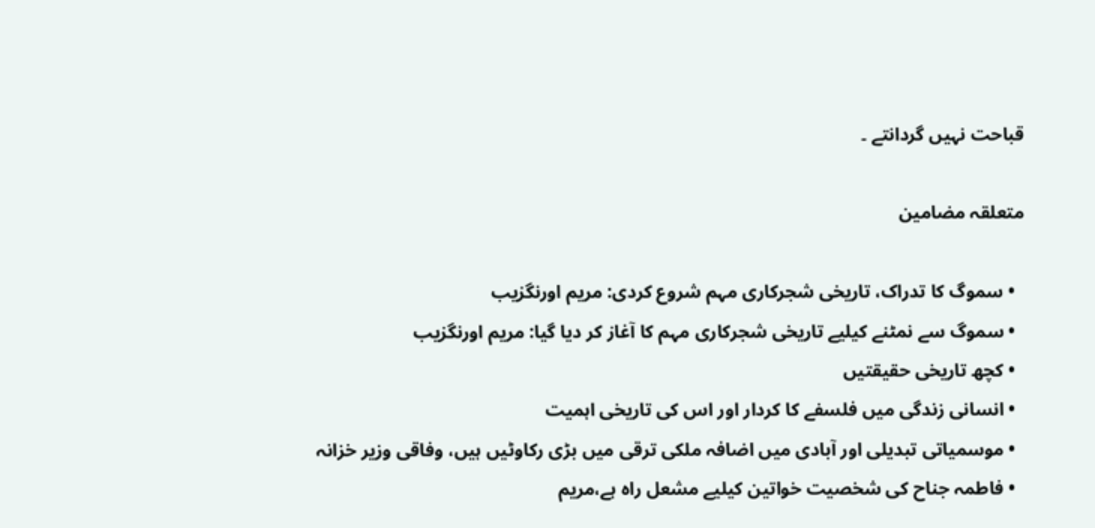قباحت نہیں گردانتے ۔

متعلقہ مضامین

  • سموگ کا تدراک، تاریخی شجرکاری مہم شروع کردی: مریم اورنگزیب
  • سموگ سے نمٹنے کیلیے تاریخی شجرکاری مہم کا آغاز کر دیا گیا: مریم اورنگزیب
  • کچھ تاریخی حقیقتیں
  • انسانی زندگی میں فلسفے کا کردار اور اس کی تاریخی اہمیت
  • موسمیاتی تبدیلی اور آبادی میں اضافہ ملکی ترقی میں بڑی رکاوٹیں ہیں، وفاقی وزیر خزانہ
  • فاطمہ جناح کی شخصیت خواتین کیلیے مشعل راہ ہے،مریم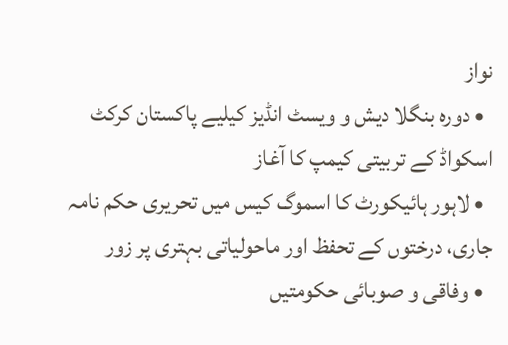نواز
  • دورہ بنگلا دیش و ویسٹ انڈیز کیلیے پاکستان کرکٹ اسکواڈ کے تربیتی کیمپ کا آغاز
  • لاہور ہائیکورٹ کا اسموگ کیس میں تحریری حکم نامہ جاری، درختوں کے تحفظ اور ماحولیاتی بہتری پر زور
  • وفاقی و صوبائی حکومتیں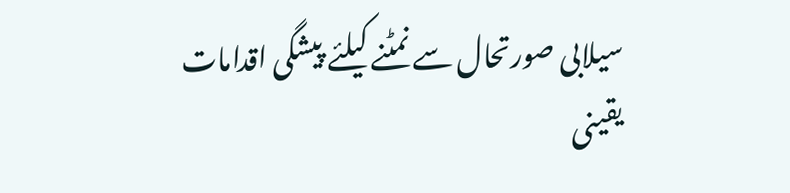سیلابی صورتحال سے نمٹنے کیلئے پیشگی اقدامات یقینی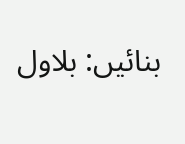بنائیں: بلاول